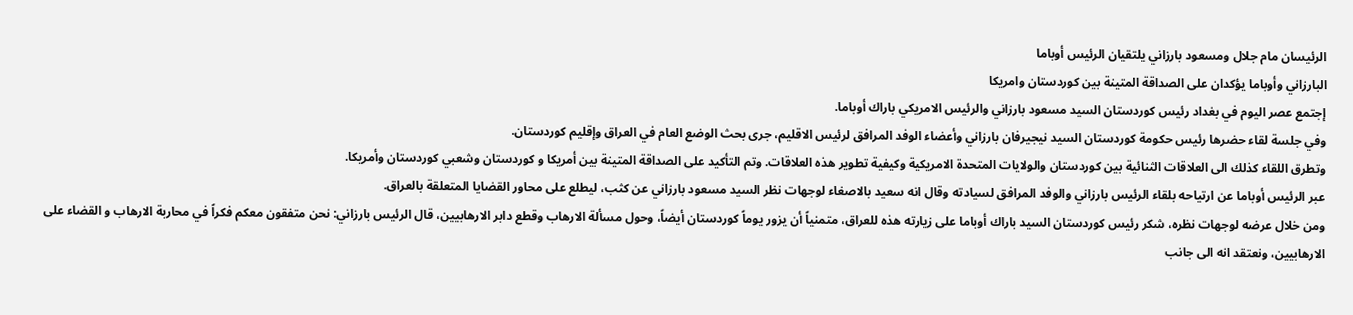الرئيسان مام جلال ومسعود بارزاني يلتقيان الرئيس أوباما
البارزاني وأوباما يؤكدان على الصداقة المتينة بين كوردستان وامريكا
إجتمع عصر اليوم في بغداد رئيس كوردستان السيد مسعود بارزاني والرئيس الامريكي باراك أوباما.
وفي جلسة لقاء حضرها رئيس حكومة كوردستان السيد نيجيرفان بارزاني وأعضاء الوفد المرافق لرئيس الاقليم، جرى بحث الوضع العام في العراق وإقليم كوردستان.
وتطرق اللقاء كذلك الى العلاقات الثنائية بين كوردستان والولايات المتحدة الامريكية وكيفية تطوير هذه العلاقات. وتم التأكيد على الصداقة المتينة بين أمريكا و كوردستان وشعبي كوردستان وأمريكا.
عبر الرئيس أوباما عن ارتياحه بلقاء الرئيس بارزاني والوفد المرافق لسيادته وقال انه سعيد بالاصغاء لوجهات نظر السيد مسعود بارزاني عن كثب، ليطلع على محاور القضايا المتعلقة بالعراق.
ومن خلال عرضه لوجهات نظره، شكر رئيس كوردستان السيد باراك أوباما على زيارته هذه للعراق، متمنياً أن يزور يوماً كوردستان أيضاً، وحول مسألة الارهاب وقطع دابر الارهابيين، قال الرئيس بارزاني: نحن متفقون معكم فكراً في محاربة الارهاب و القضاء على الارهابيين، ونعتقد انه الى جانب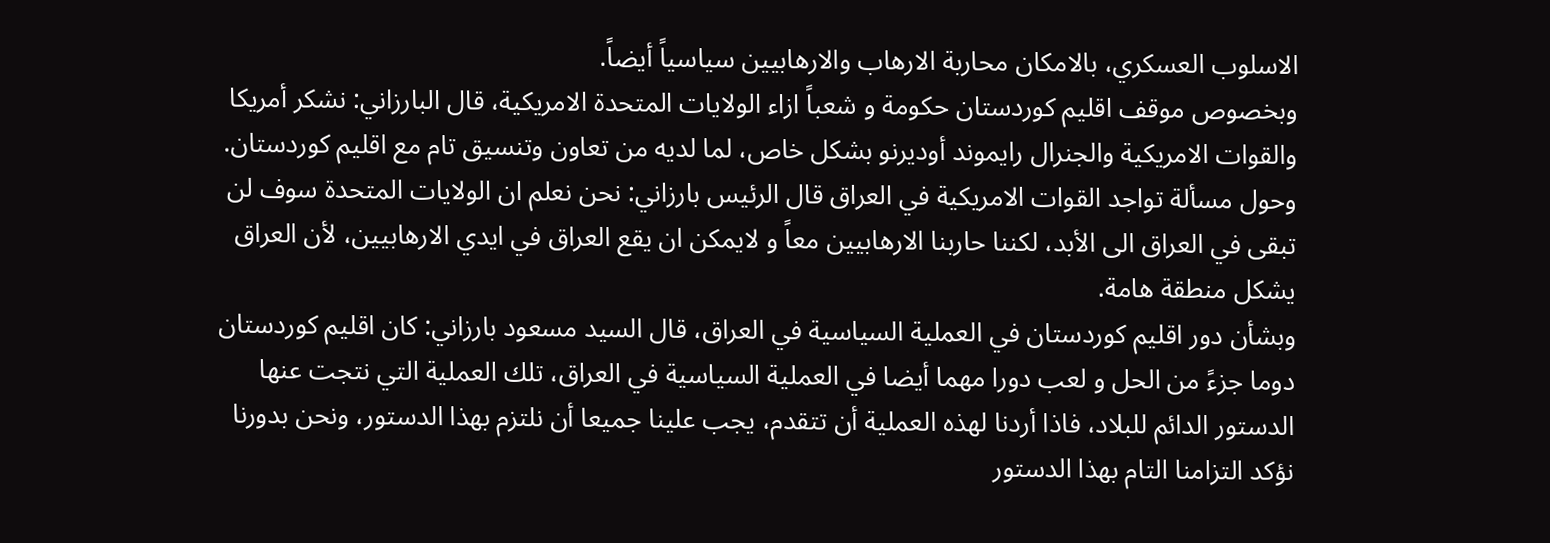الاسلوب العسكري، بالامكان محاربة الارهاب والارهابيين سياسياً أيضاً.
وبخصوص موقف اقليم كوردستان حكومة و شعباً ازاء الولايات المتحدة الامريكية، قال البارزاني: نشكر أمريكا والقوات الامريكية والجنرال رايموند أوديرنو بشكل خاص، لما لديه من تعاون وتنسيق تام مع اقليم كوردستان.
وحول مسألة تواجد القوات الامريكية في العراق قال الرئيس بارزاني: نحن نعلم ان الولايات المتحدة سوف لن تبقى في العراق الى الأبد، لكننا حاربنا الارهابيين معاً و لايمكن ان يقع العراق في ايدي الارهابيين، لأن العراق يشكل منطقة هامة.
وبشأن دور اقليم كوردستان في العملية السياسية في العراق، قال السيد مسعود بارزاني: كان اقليم كوردستان دوما جزءً من الحل و لعب دورا مهما أيضا في العملية السياسية في العراق، تلك العملية التي نتجت عنها الدستور الدائم للبلاد، فاذا أردنا لهذه العملية أن تتقدم، يجب علينا جميعا أن نلتزم بهذا الدستور، ونحن بدورنا نؤكد التزامنا التام بهذا الدستور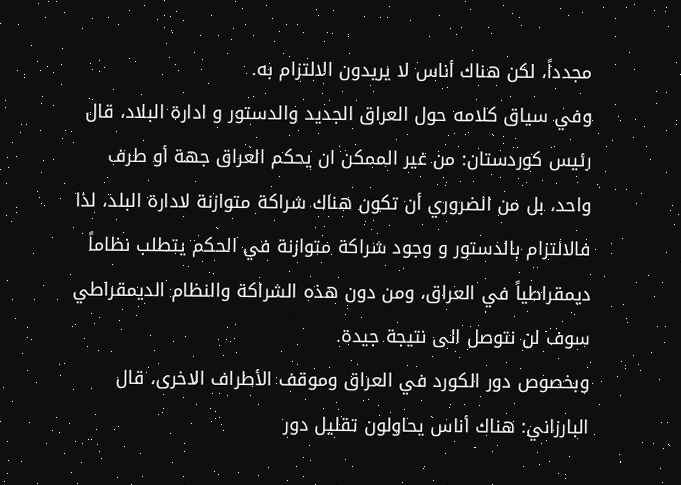مجدداً، لكن هناك أناس لا يريدون الالتزام به.
وفي سياق كلامه حول العراق الجديد والدستور و ادارة البلاد، قال رئيس كوردستان: من غير الممكن ان يحكم العراق جهة أو طرف واحد، بل من الضروري أن تكون هناك شراكة متوازنة لادارة البلد، لذا فالالتزام بالدستور و وجود شراكة متوازنة في الحكم يتطلب نظاماً ديمقراطياً في العراق، ومن دون هذه الشراكة والنظام الديمقراطي سوف لن نتوصل الى نتيجة جيدة.
وبخصوص دور الكورد في العراق وموقف الأطراف الاخرى، قال البارزاني: هناك أناس يحاولون تقليل دور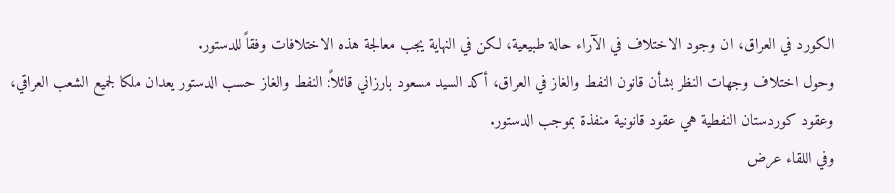الكورد في العراق، ان وجود الاختلاف في الآراء حالة طبيعية، لكن في النهاية يجب معالجة هذه الاختلافات وفقاً للدستور.
وحول اختلاف وجهات النظر بشأن قانون النفط والغاز في العراق، أكد السيد مسعود بارزاني قائلاً: النفط والغاز حسب الدستور يعدان ملكا لجميع الشعب العراقي، وعقود كوردستان النفطية هي عقود قانونية منفذة بموجب الدستور.
وفي اللقاء عرض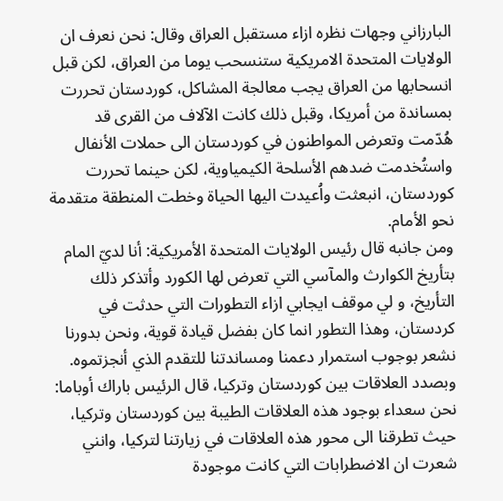البارزاني وجهات نظره ازاء مستقبل العراق وقال: نحن نعرف ان الولايات المتحدة الامريكية ستنسحب يوما من العراق، لكن قبل انسحابها من العراق يجب معالجة المشاكل، كوردستان تحررت بمساندة من أمريكا، وقبل ذلك كانت الآلاف من القرى قد هُدّمت وتعرض المواطنون في كوردستان الى حملات الأنفال واستُخدمت ضدهم الأسلحة الكيمياوية، لكن حينما تحررت كوردستان، انبعثت واُعيدت اليها الحياة وخطت المنطقة متقدمة نحو الأمام.
ومن جانبه قال رئيس الولايات المتحدة الأمريكية: أنا لديّ المام بتأريخ الكوارث والمآسي التي تعرض لها الكورد وأتذكر ذلك التأريخ، و لي موقف ايجابي ازاء التطورات التي حدثت في كردستان، وهذا التطور انما كان بفضل قيادة قوية، ونحن بدورنا نشعر بوجوب استمرار دعمنا ومساندتنا للتقدم الذي أنجزتموه.
وبصدد العلاقات بين كوردستان وتركيا، قال الرئيس باراك أوباما: نحن سعداء بوجود هذه العلاقات الطيبة بين كوردستان وتركيا، حيث تطرقنا الى محور هذه العلاقات في زيارتنا لتركيا، وانني شعرت ان الاضطرابات التي كانت موجودة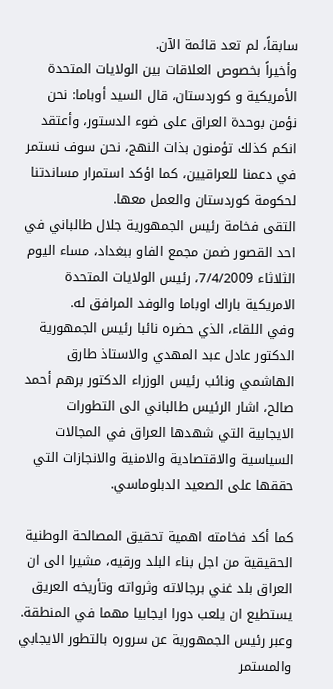سابقاً، لم تعد قائمة الآن.
وأخيراً بخصوص العلاقات بين الولايات المتحدة الأمريكية و كوردستان، قال السيد أوباما: نحن نؤمن بوحدة العراق على ضوء الدستور، وأعتقد انكم كذلك تؤمنون بذات النهج، نحن سوف نستمر في دعمنا للعراقيين، كما اؤكد استمرار مساندتنا لحكومة كوردستان والعمل معها.
التقى فخامة رئيس الجمهورية جلال طالباني في احد القصور ضمن مجمع الفاو ببغداد، مساء اليوم الثلاثاء 7/4/2009، رئيس الولايات المتحدة الامريكية باراك اوباما والوفد المرافق له.
وفي اللقاء، الذي حضره نائبا رئيس الجمهورية الدكتور عادل عبد المهدي والاستاذ طارق الهاشمي ونائب رئيس الوزراء الدكتور برهم أحمد صالح، اشار الرئيس طالباني الى التطورات الايجابية التي شهدها العراق في المجالات السياسية والاقتصادية والامنية والانجازات التي حققها على الصعيد الدبلوماسي.

كما أكد فخامته اهمية تحقيق المصالحة الوطنية الحقيقية من اجل بناء البلد ورقيه، مشيرا الى ان العراق بلد غني برجالاته وثرواته وتأريخه العريق يستطيع ان يلعب دورا ايجابيا مهما في المنطقة.
وعبر رئيس الجمهورية عن سروره بالتطور الايجابي والمستمر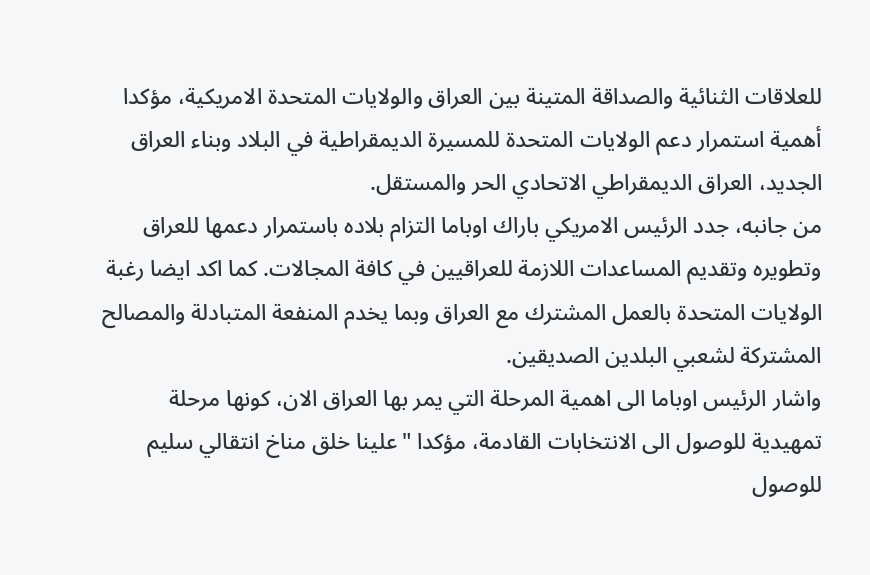للعلاقات الثنائية والصداقة المتينة بين العراق والولايات المتحدة الامريكية، مؤكدا أهمية استمرار دعم الولايات المتحدة للمسيرة الديمقراطية في البلاد وبناء العراق الجديد، العراق الديمقراطي الاتحادي الحر والمستقل.
من جانبه، جدد الرئيس الامريكي باراك اوباما التزام بلاده باستمرار دعمها للعراق وتطويره وتقديم المساعدات اللازمة للعراقيين في كافة المجالات. كما اكد ايضا رغبة الولايات المتحدة بالعمل المشترك مع العراق وبما يخدم المنفعة المتبادلة والمصالح المشتركة لشعبي البلدين الصديقين.
واشار الرئيس اوباما الى اهمية المرحلة التي يمر بها العراق الان، كونها مرحلة تمهيدية للوصول الى الانتخابات القادمة، مؤكدا "علينا خلق مناخ انتقالي سليم للوصول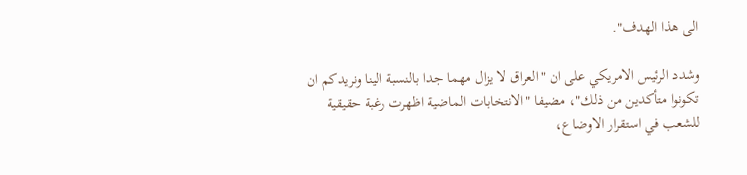الى هذا الهدف".

وشدد الرئيس الامريكي على ان "العراق لا يزال مهما جدا بالنسبة الينا ونريدكم ان تكونوا متأكدين من ذلك"، مضيفا "الانتخابات الماضية اظهرت رغبة حقيقية للشعب في استقرار الاوضاع،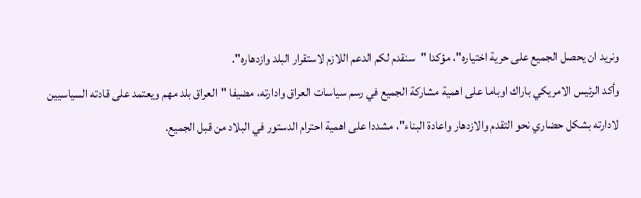ونريد ان يحصل الجميع على حرية اختياره"، مؤكدا "سنقدم لكم الدعم اللازم لاستقرار البلد وازدهاره".
وأكد الرئيس الامريكي باراك اوباما على اهمية مشاركة الجميع في رسم سياسات العراق وادارته، مضيفا "العراق بلد مهم ويعتمد على قادته السياسيين لادارته بشكل حضاري نحو التقدم والازدهار واعادة البناء"، مشددا على اهمية احترام الدستور في البلاد من قبل الجميع.